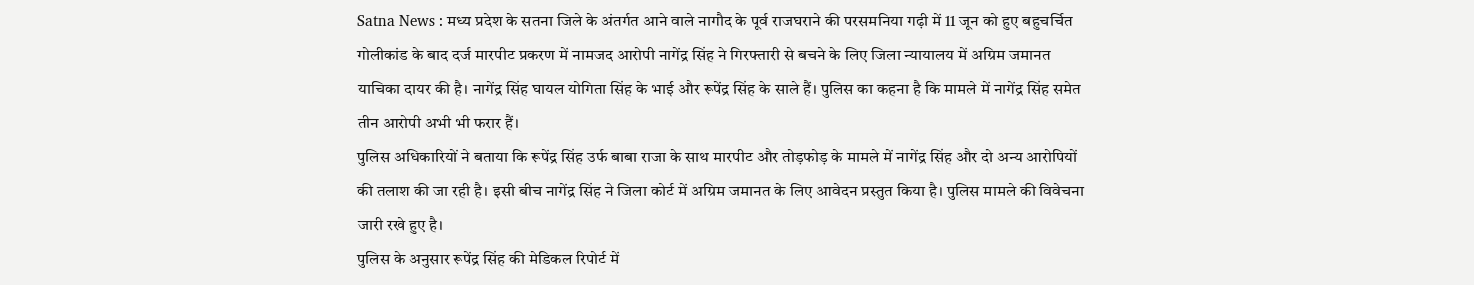Satna News : मध्य प्रदेश के सतना जिले के अंतर्गत आने वाले नागौद के पूर्व राजघराने की परसमनिया गढ़ी में 11 जून को हुए बहुचर्चित गोलीकांड के बाद दर्ज मारपीट प्रकरण में नामजद आरोपी नागेंद्र सिंह ने गिरफ्तारी से बचने के लिए जिला न्यायालय में अग्रिम जमानत याचिका दायर की है। नागेंद्र सिंह घायल योगिता सिंह के भाई और रूपेंद्र सिंह के साले हैं। पुलिस का कहना है कि मामले में नागेंद्र सिंह समेत तीन आरोपी अभी भी फरार हैं।
पुलिस अधिकारियों ने बताया कि रूपेंद्र सिंह उर्फ बाबा राजा के साथ मारपीट और तोड़फोड़ के मामले में नागेंद्र सिंह और दो अन्य आरोपियों की तलाश की जा रही है। इसी बीच नागेंद्र सिंह ने जिला कोर्ट में अग्रिम जमानत के लिए आवेदन प्रस्तुत किया है। पुलिस मामले की विवेचना जारी रखे हुए है।
पुलिस के अनुसार रूपेंद्र सिंह की मेडिकल रिपोर्ट में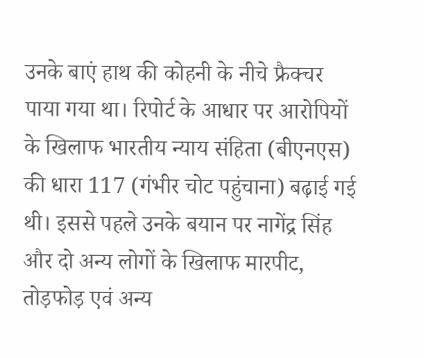उनके बाएं हाथ की कोहनी के नीचे फ्रैक्चर पाया गया था। रिपोर्ट के आधार पर आरोपियों के खिलाफ भारतीय न्याय संहिता (बीएनएस) की धारा 117 (गंभीर चोट पहुंचाना) बढ़ाई गई थी। इससे पहले उनके बयान पर नागेंद्र सिंह और दो अन्य लोगों के खिलाफ मारपीट, तोड़फोड़ एवं अन्य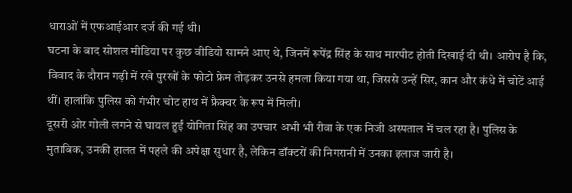धाराओं में एफआईआर दर्ज की गई थी।
घटना के बाद सोशल मीडिया पर कुछ वीडियो सामने आए थे, जिनमें रूपेंद्र सिंह के साथ मारपीट होती दिखाई दी थी। आरोप है कि, विवाद के दौरान गढ़ी में रखे पुरखों के फोटो फ्रेम तोड़कर उनसे हमला किया गया था, जिससे उन्हें सिर, कान और कंधे में चोटें आई थीं। हालांकि पुलिस को गंभीर चोट हाथ में फ्रैक्चर के रूप में मिली।
दूसरी ओर गोली लगने से घायल हुईं योगिता सिंह का उपचार अभी भी रीवा के एक निजी अस्पताल में चल रहा है। पुलिस के मुताबिक, उनकी हालत में पहले की अपेक्षा सुधार है, लेकिन डॉक्टरों की निगरानी में उनका इलाज जारी है।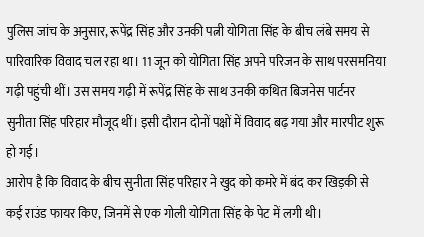पुलिस जांच के अनुसार, रूपेंद्र सिंह और उनकी पत्नी योगिता सिंह के बीच लंबे समय से पारिवारिक विवाद चल रहा था। 11 जून को योगिता सिंह अपने परिजन के साथ परसमनिया गढ़ी पहुंची थीं। उस समय गढ़ी में रूपेंद्र सिंह के साथ उनकी कथित बिजनेस पार्टनर सुनीता सिंह परिहार मौजूद थीं। इसी दौरान दोनों पक्षों में विवाद बढ़ गया और मारपीट शुरू हो गई।
आरोप है कि विवाद के बीच सुनीता सिंह परिहार ने खुद को कमरे में बंद कर खिड़की से कई राउंड फायर किए, जिनमें से एक गोली योगिता सिंह के पेट में लगी थी।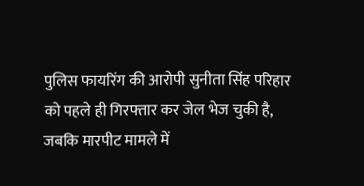पुलिस फायरिंग की आरोपी सुनीता सिंह परिहार को पहले ही गिरफ्तार कर जेल भेज चुकी है, जबकि मारपीट मामले में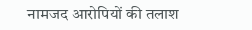नामजद आरोपियों की तलाश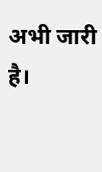अभी जारी है।